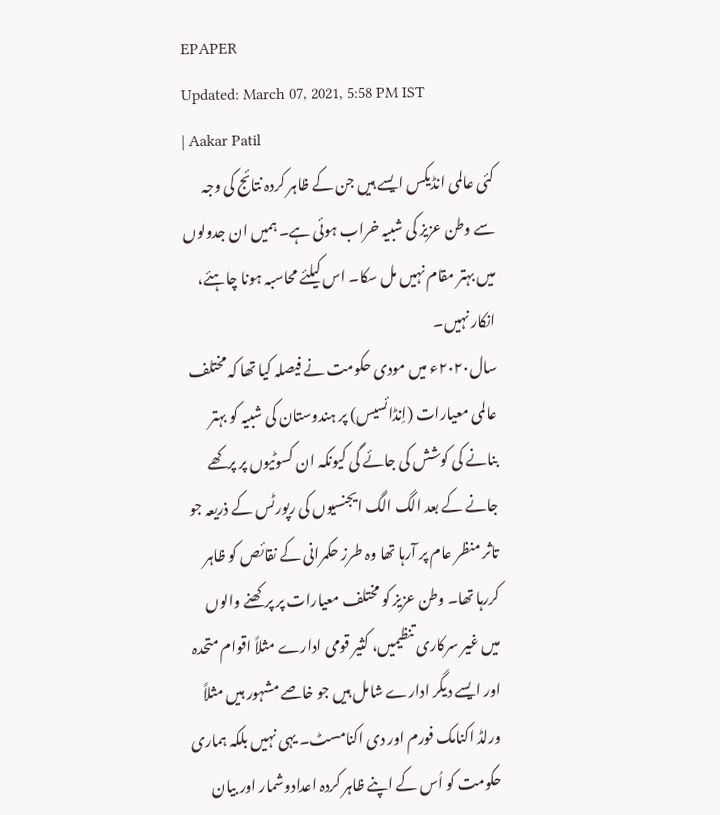EPAPER
Updated: March 07, 2021, 5:58 PM IST
| Aakar Patil
کئی عالمی انڈیکس ایسے ہیں جن کے ظاہر کردہ نتائج کی وجہ سے وطن عزیز کی شبیہ خراب ہوئی ہے۔ ہمیں ان جدولوں میں بہتر مقام نہیں مل سکا۔ اس کیلئے محاسبہ ہونا چاہئے، انکار نہیں۔
سال۲۰۲۰ء میں مودی حکومت نے فیصلہ کیا تھا کہ مختلف عالمی معیارات (اِنڈائسیس) پر ہندوستان کی شبیہ کو بہتر بنانے کی کوشش کی جائے گی کیونکہ ان کسوٹیوں پر پرکھے جانے کے بعد الگ الگ ایجنسیوں کی رپورٹس کے ذریعہ جو تاثر منظر عام پر آرہا تھا وہ طرز حکمرانی کے نقائص کو ظاہر کررہا تھا۔ وطن عزیز کو مختلف معیارات پر پرکھنے والوں میں غیر سرکاری تنظیمیں، کثیر قومی ادارے مثلاً اقوام متحدہ اور ایسے دیگر ادارے شامل ہیں جو خاصے مشہور ہیں مثلاً ورلڈ اکنامک فورم اور دی اکنامسٹ۔ یہی نہیں بلکہ ہماری حکومت کو اُس کے اپنے ظاہر کردہ اعدادوشمار اور بیان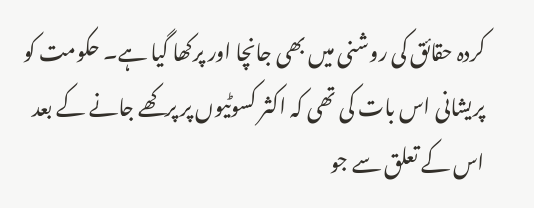کردہ حقائق کی روشنی میں بھی جانچا اور پرکھا گیا ہے۔ حکومت کو پریشانی اس بات کی تھی کہ اکثر کسوٹیوں پر پرکھے جانے کے بعد اس کے تعلق سے جو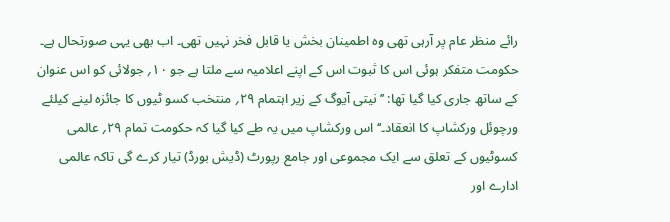رائے منظر عام پر آرہی تھی وہ اطمینان بخش یا قابل فخر نہیں تھی۔ اب بھی یہی صورتحال ہے۔ حکومت متفکر ہوئی اس کا ثبوت اس کے اپنے اعلامیہ سے ملتا ہے جو ۱۰؍ جولائی کو اس عنوان کے ساتھ جاری کیا گیا تھا: ’’نیتی آیوگ کے زیر اہتمام ۲۹؍ منتخب کسو ٹیوں کا جائزہ لینے کیلئے ورچوئل ورکشاپ کا انعقاد۔‘‘ اس ورکشاپ میں یہ طے کیا گیا کہ حکومت تمام ۲۹؍ عالمی کسوٹیوں کے تعلق سے ایک مجموعی اور جامع رپورٹ (ڈیش بورڈ) تیار کرے گی تاکہ عالمی ادارے اور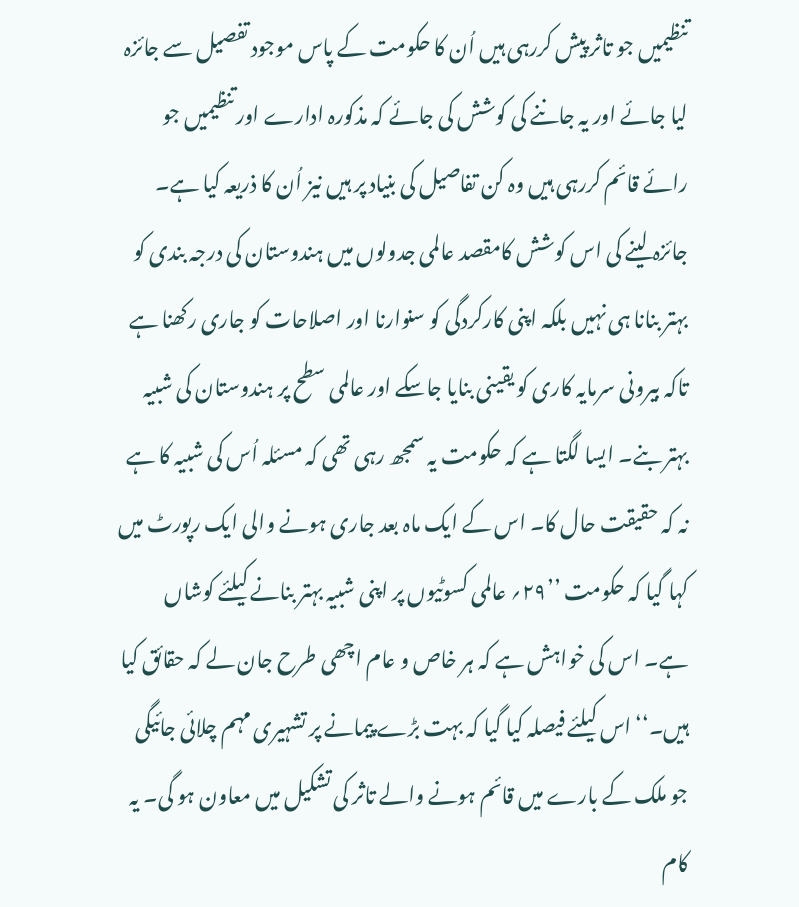تنظیمیں جو تاثر پیش کررہی ہیں اُن کا حکومت کے پاس موجود تفصیل سے جائزہ لیا جائے اور یہ جاننے کی کوشش کی جائے کہ مذکورہ ادارے اور تنظیمیں جو رائے قائم کررہی ہیں وہ کن تفاصیل کی بنیاد پر ہیں نیز اُن کا ذریعہ کیا ہے۔ جائزہ لینے کی اس کوشش کامقصد عالمی جدولوں میں ہندوستان کی درجہ بندی کو بہتر بنانا ہی نہیں بلکہ اپنی کارکردگی کو سنوارنا اور اصلاحات کو جاری رکھنا ہے تاکہ بیرونی سرمایہ کاری کو یقینی بنایا جاسکے اور عالمی سطح پر ہندوستان کی شبیہ بہتر بنے۔ ایسا لگتا ہے کہ حکومت یہ سمجھ رہی تھی کہ مسئلہ اُس کی شبیہ کا ہے نہ کہ حقیقت حال کا۔ اس کے ایک ماہ بعد جاری ہونے والی ایک رپورٹ میں کہا گیا کہ حکومت ’’۲۹؍ عالمی کسوٹیوں پر اپنی شبیہ بہتر بنانے کیلئے کوشاں ہے۔ اس کی خواہش ہے کہ ہر خاص و عام اچھی طرح جان لے کہ حقائق کیا ہیں۔‘‘ اس کیلئے فیصلہ کیا گیا کہ بہت بڑے پیمانے پر تشہیری مہم چلائی جائیگی جو ملک کے بارے میں قائم ہونے والے تاثر کی تشکیل میں معاون ہو گی۔ یہ کام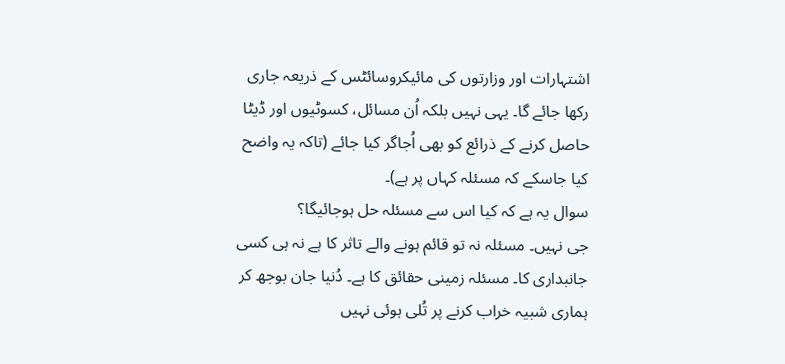اشتہارات اور وزارتوں کی مائیکروسائٹس کے ذریعہ جاری رکھا جائے گا۔ یہی نہیں بلکہ اُن مسائل، کسوٹیوں اور ڈیٹا حاصل کرنے کے ذرائع کو بھی اُجاگر کیا جائے (تاکہ یہ واضح کیا جاسکے کہ مسئلہ کہاں پر ہے)۔
سوال یہ ہے کہ کیا اس سے مسئلہ حل ہوجائیگا؟
جی نہیں۔ مسئلہ نہ تو قائم ہونے والے تاثر کا ہے نہ ہی کسی جانبداری کا۔ مسئلہ زمینی حقائق کا ہے۔ دُنیا جان بوجھ کر ہماری شبیہ خراب کرنے پر تُلی ہوئی نہیں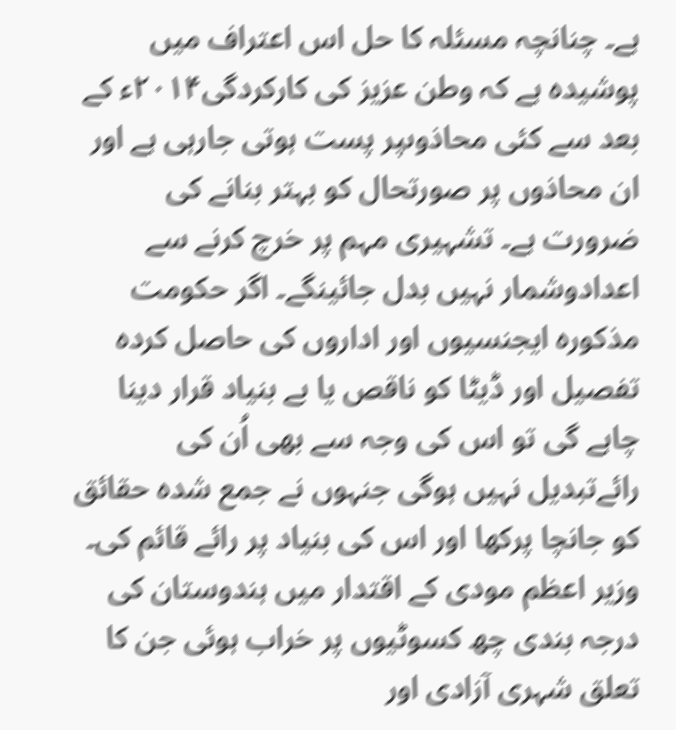ہے۔ چنانچہ مسئلہ کا حل اس اعتراف میں پوشیدہ ہے کہ وطن عزیز کی کارکردگی۲۰۱۴ء کے بعد سے کئی محاذوںپر پست ہوتی جارہی ہے اور ان محاذوں پر صورتحال کو بہتر بنانے کی ضرورت ہے۔ تشہیری مہم پر خرچ کرنے سے اعدادوشمار نہیں بدل جائینگے۔ اگر حکومت مذکورہ ایجنسیوں اور اداروں کی حاصل کردہ تفصیل اور ڈیٹا کو ناقص یا بے بنیاد قرار دینا چاہے گی تو اس کی وجہ سے بھی اُن کی رائےتبدیل نہیں ہوگی جنہوں نے جمع شدہ حقائق کو جانچا پرکھا اور اس کی بنیاد پر رائے قائم کی۔
وزیر اعظم مودی کے اقتدار میں ہندوستان کی درجہ بندی چھ کسوٹیوں پر خراب ہوئی جن کا تعلق شہری آزادی اور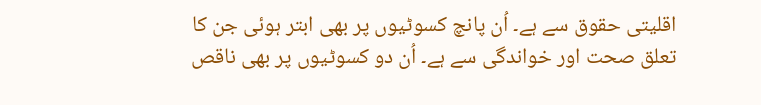اقلیتی حقوق سے ہے۔ اُن پانچ کسوٹیوں پر بھی ابتر ہوئی جن کا تعلق صحت اور خواندگی سے ہے۔ اُن دو کسوٹیوں پر بھی ناقص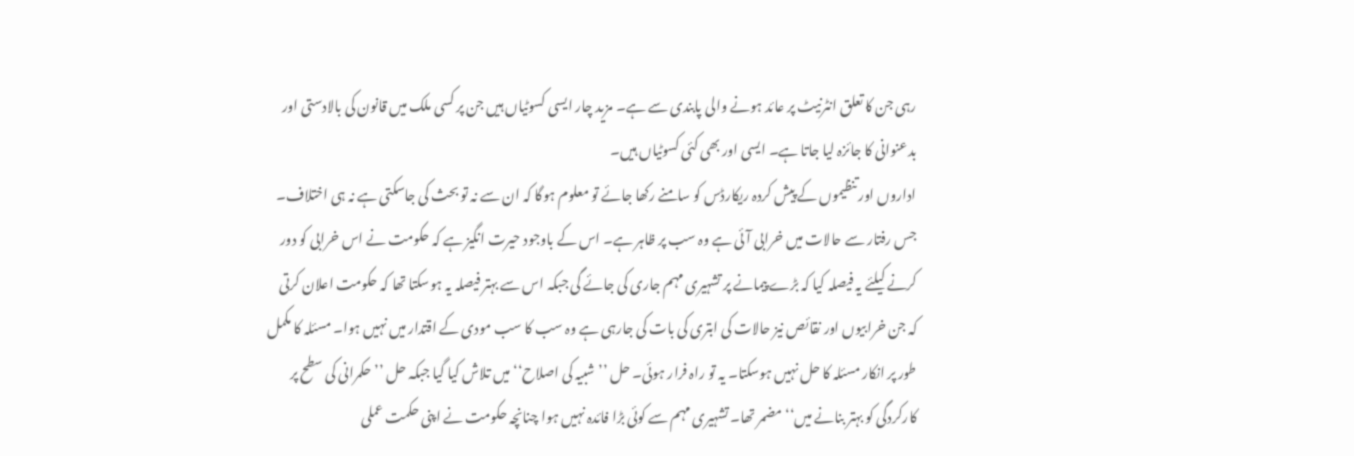رہی جن کا تعلق انٹرنیٹ پر عائد ہونے والی پابندی سے ہے۔ مزید چار ایسی کسوٹیاں ہیں جن پر کسی ملک میں قانون کی بالادستی اور بدعنوانی کا جائزہ لیا جاتا ہے۔ ایسی اور بھی کئی کسوٹیاں ہیں۔
اداروں اور تنظیموں کے پیش کردہ ریکارڈس کو سامنے رکھا جائے تو معلوم ہوگا کہ ان سے نہ تو بحث کی جاسکتی ہے نہ ہی اختلاف۔ جس رفتار سے حالات میں خرابی آئی ہے وہ سب پر ظاہر ہے۔ اس کے باوجود حیرت انگیز ہے کہ حکومت نے اس خرابی کو دور کرنے کیلئے یہ فیصلہ کیا کہ بڑے پیمانے پر تشہیری مہم جاری کی جائے گی جبکہ اس سے بہتر فیصلہ یہ ہوسکتا تھا کہ حکومت اعلان کرتی کہ جن خرابیوں اور نقائص نیز حالات کی ابتری کی بات کی جارہی ہے وہ سب کا سب مودی کے اقتدار میں نہیں ہوا۔ مسئلہ کا مکمل طور پر انکار مسئلہ کا حل نہیں ہوسکتا۔ یہ تو راہ فرار ہوئی۔ حل ’’شبیہ کی اصلاح‘‘ میں تلاش کیا گیا جبکہ حل ’’حکمرانی کی سطح پر کارکردگی کو بہتر بنانے میں‘‘ مضمر تھا۔ تشہیری مہم سے کوئی بڑا فائدہ نہیں ہوا چنانچہ حکومت نے اپنی حکمت عملی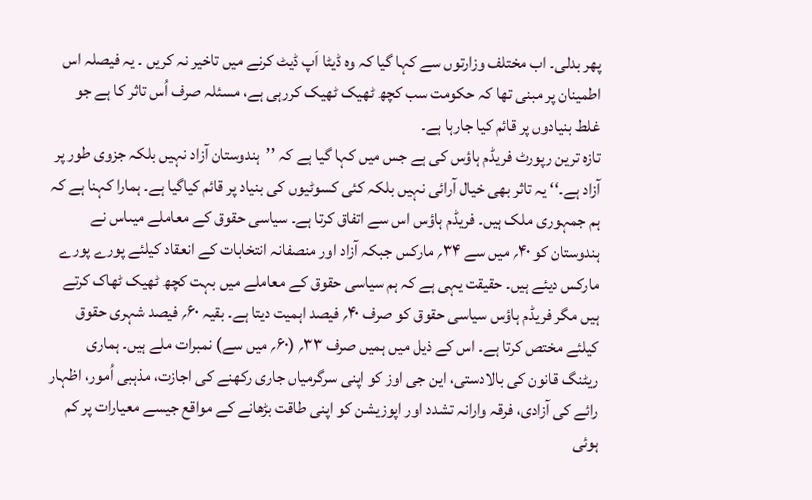پھر بدلی۔ اب مختلف وزارتوں سے کہا گیا کہ وہ ڈیٹا اَپ ڈیٹ کرنے میں تاخیر نہ کریں ۔ یہ فیصلہ اس اطمینان پر مبنی تھا کہ حکومت سب کچھ ٹھیک ٹھیک کررہی ہے، مسئلہ صرف اُس تاثر کا ہے جو غلط بنیادوں پر قائم کیا جارہا ہے۔
تازہ ترین رپورٹ فریڈم ہاؤس کی ہے جس میں کہا گیا ہے کہ ’’ہندوستان آزاد نہیں بلکہ جزوی طور پر آزاد ہے۔‘‘ یہ تاثر بھی خیال آرائی نہیں بلکہ کئی کسوٹیوں کی بنیاد پر قائم کیاگیا ہے۔ ہمارا کہنا ہے کہ ہم جمہوری ملک ہیں۔ فریڈم ہاؤس اس سے اتفاق کرتا ہے۔ سیاسی حقوق کے معاملے میںاس نے ہندوستان کو ۴۰؍ میں سے ۳۴؍ مارکس جبکہ آزاد اور منصفانہ انتخابات کے انعقاد کیلئے پورے پورے مارکس دیئے ہیں۔ حقیقت یہی ہے کہ ہم سیاسی حقوق کے معاملے میں بہت کچھ ٹھیک ٹھاک کرتے ہیں مگر فریڈم ہاؤس سیاسی حقوق کو صرف ۴۰؍ فیصد اہمیت دیتا ہے۔ بقیہ ۶۰؍ فیصد شہری حقوق کیلئے مختص کرتا ہے۔ اس کے ذیل میں ہمیں صرف ۳۳؍ (۶۰؍ میں سے) نمبرات ملے ہیں۔ ہماری ریٹنگ قانون کی بالادستی، این جی اوز کو اپنی سرگرمیاں جاری رکھنے کی اجازت، مذہبی اُمور، اظہار رائے کی آزادی، فرقہ وارانہ تشدد اور اپوزیشن کو اپنی طاقت بڑھانے کے مواقع جیسے معیارات پر کم ہوئی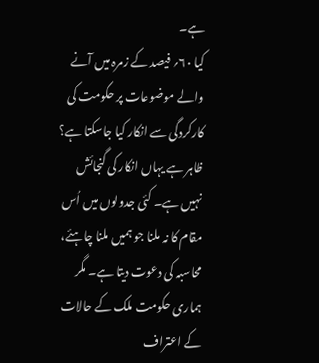ہے۔
کیا ۶۰؍ فیصد کے زمرہ میں آنے والے موضوعات پر حکومت کی کارکردگی سے انکار کیا جاسکتا ہے؟ ظاہر ہے یہاں انکار کی گنجائش نہیں ہے۔ کئی جدولوں میں اُس مقام کا نہ ملنا جو ہمیں ملنا چاہئے، محاسبہ کی دعوت دیتا ہے۔ مگر ہماری حکومت ملک کے حالات کے اعتراف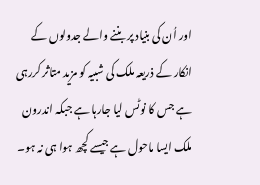اور اُن کی بنیاد پر بننے والے جدولوں کے انکار کے ذریعہ ملک کی شبیہ کو مزید متاثر کررہی ہے جس کا نوٹس لیا جارہا ہے جبکہ اندرون ملک ایسا ماحول ہے جیسے کچھ ہوا ہی نہ ہو۔